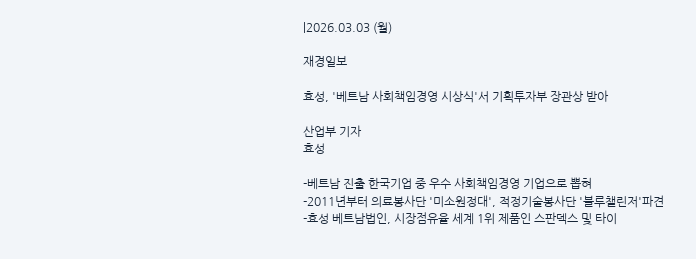|2026.03.03 (월)

재경일보

효성, '베트남 사회책임경영 시상식'서 기획투자부 장관상 받아

산업부 기자
효성

-베트남 진출 한국기업 중 우수 사회책임경영 기업으로 뽑혀
-2011년부터 의료봉사단 '미소원정대', 적정기술봉사단 '블루챌린저'파견
-효성 베트남법인, 시장점유율 세계 1위 제품인 스판덱스 및 타이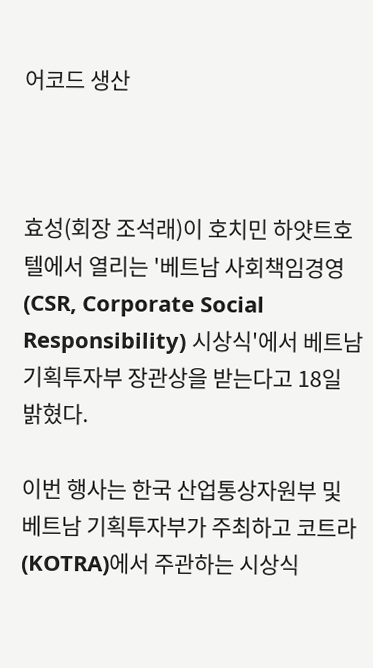어코드 생산



효성(회장 조석래)이 호치민 하얏트호텔에서 열리는 '베트남 사회책임경영(CSR, Corporate Social Responsibility) 시상식'에서 베트남 기획투자부 장관상을 받는다고 18일 밝혔다.

이번 행사는 한국 산업통상자원부 및 베트남 기획투자부가 주최하고 코트라(KOTRA)에서 주관하는 시상식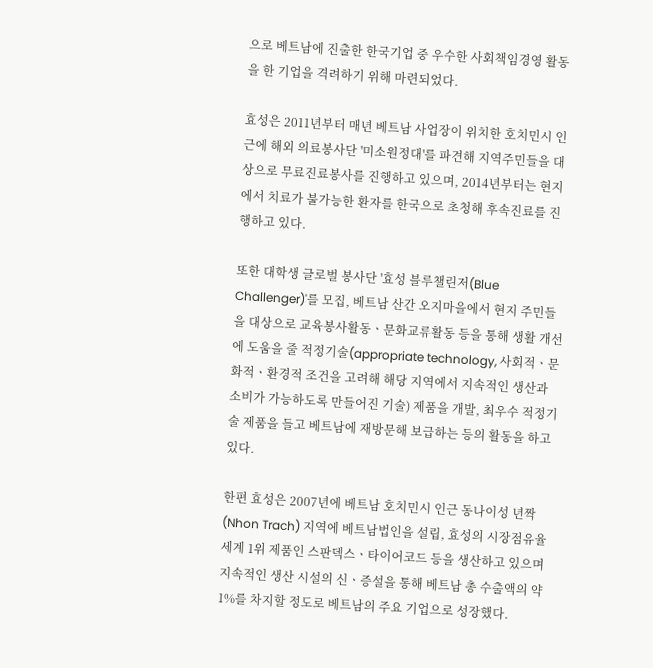으로 베트남에 진출한 한국기업 중 우수한 사회책임경영 활동을 한 기업을 격려하기 위해 마련되었다.

효성은 2011년부터 매년 베트남 사업장이 위치한 호치민시 인근에 해외 의료봉사단 '미소원정대'를 파견해 지역주민들을 대상으로 무료진료봉사를 진행하고 있으며, 2014년부터는 현지에서 치료가 불가능한 환자를 한국으로 초청해 후속진료를 진행하고 있다.

또한 대학생 글로벌 봉사단 '효성 블루챌린저(Blue Challenger)'를 모집, 베트남 산간 오지마을에서 현지 주민들을 대상으로 교육봉사활동ㆍ문화교류활동 등을 통해 생활 개선에 도움을 줄 적정기술(appropriate technology, 사회적ㆍ문화적ㆍ환경적 조건을 고려해 해당 지역에서 지속적인 생산과 소비가 가능하도록 만들어진 기술) 제품을 개발, 최우수 적정기술 제품을 들고 베트남에 재방문해 보급하는 등의 활동을 하고 있다.

한편 효성은 2007년에 베트남 호치민시 인근 동나이성 년짝(Nhon Trach) 지역에 베트남법인을 설립, 효성의 시장점유율 세계 1위 제품인 스판덱스ㆍ타이어코드 등을 생산하고 있으며 지속적인 생산 시설의 신ㆍ증설을 통해 베트남 총 수출액의 약 1%를 차지할 정도로 베트남의 주요 기업으로 성장했다.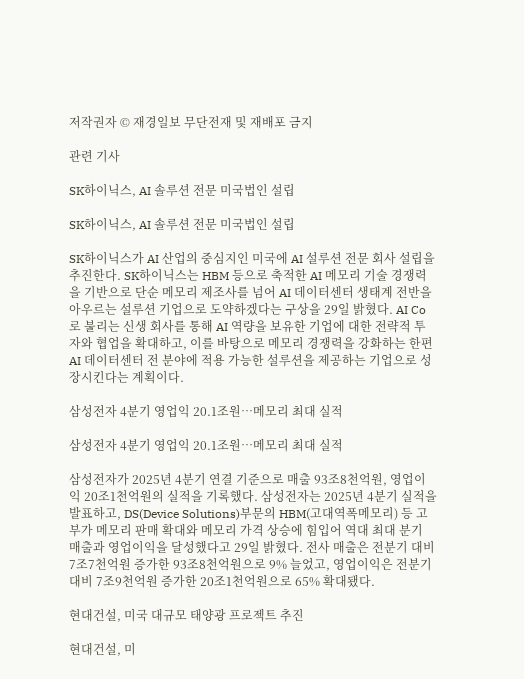저작권자 © 재경일보 무단전재 및 재배포 금지

관련 기사

SK하이닉스, AI 솔루션 전문 미국법인 설립

SK하이닉스, AI 솔루션 전문 미국법인 설립

SK하이닉스가 AI 산업의 중심지인 미국에 AI 설루션 전문 회사 설립을 추진한다. SK하이닉스는 HBM 등으로 축적한 AI 메모리 기술 경쟁력을 기반으로 단순 메모리 제조사를 넘어 AI 데이터센터 생태계 전반을 아우르는 설루션 기업으로 도약하겠다는 구상을 29일 밝혔다. AI Co로 불리는 신생 회사를 통해 AI 역량을 보유한 기업에 대한 전략적 투자와 협업을 확대하고, 이를 바탕으로 메모리 경쟁력을 강화하는 한편 AI 데이터센터 전 분야에 적용 가능한 설루션을 제공하는 기업으로 성장시킨다는 계획이다.

삼성전자 4분기 영업익 20.1조원…메모리 최대 실적

삼성전자 4분기 영업익 20.1조원…메모리 최대 실적

삼성전자가 2025년 4분기 연결 기준으로 매출 93조8천억원, 영업이익 20조1천억원의 실적을 기록했다. 삼성전자는 2025년 4분기 실적을 발표하고, DS(Device Solutions)부문의 HBM(고대역폭메모리) 등 고부가 메모리 판매 확대와 메모리 가격 상승에 힘입어 역대 최대 분기 매출과 영업이익을 달성했다고 29일 밝혔다. 전사 매출은 전분기 대비 7조7천억원 증가한 93조8천억원으로 9% 늘었고, 영업이익은 전분기 대비 7조9천억원 증가한 20조1천억원으로 65% 확대됐다.

현대건설, 미국 대규모 태양광 프로젝트 추진

현대건설, 미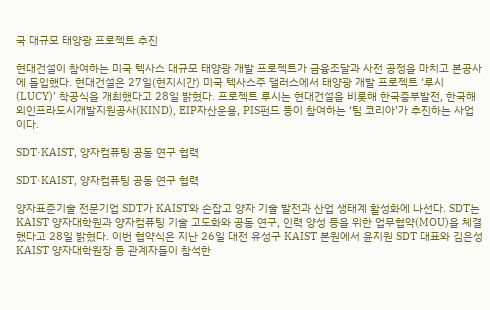국 대규모 태양광 프로젝트 추진

현대건설이 참여하는 미국 텍사스 대규모 태양광 개발 프로젝트가 금융조달과 사전 공정을 마치고 본공사에 돌입했다. 현대건설은 27일(현지시간) 미국 텍사스주 댈러스에서 태양광 개발 프로젝트 ‘루시(LUCY)’ 착공식을 개최했다고 28일 밝혔다. 프로젝트 루시는 현대건설을 비롯해 한국중부발전, 한국해외인프라도시개발지원공사(KIND), EIP자산운용, PIS펀드 등이 참여하는 ‘팀 코리아’가 추진하는 사업이다.

SDT·KAIST, 양자컴퓨팅 공동 연구 협력

SDT·KAIST, 양자컴퓨팅 공동 연구 협력

양자표준기술 전문기업 SDT가 KAIST와 손잡고 양자 기술 발전과 산업 생태계 활성화에 나선다. SDT는 KAIST 양자대학원과 양자컴퓨팅 기술 고도화와 공동 연구, 인력 양성 등을 위한 업무협약(MOU)을 체결했다고 28일 밝혔다. 이번 협약식은 지난 26일 대전 유성구 KAIST 본원에서 윤지원 SDT 대표와 김은성 KAIST 양자대학원장 등 관계자들이 참석한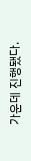가운데 진행됐다.